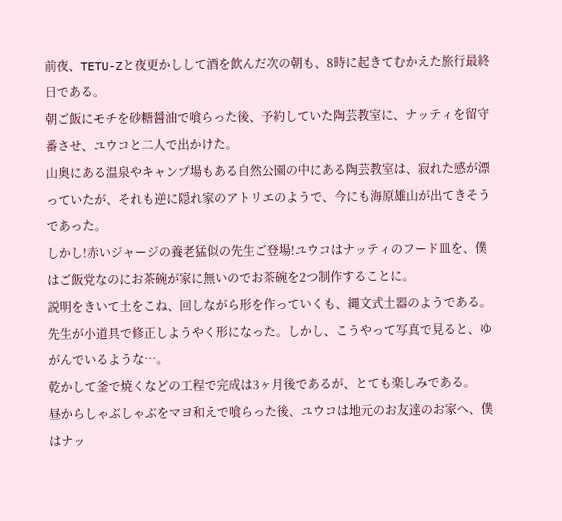前夜、TETU-Zと夜更かしして酒を飲んだ次の朝も、8時に起きてむかえた旅行最終日である。
朝ご飯にモチを砂糖醤油で喰らった後、予約していた陶芸教室に、ナッティを留守番させ、ユウコと二人で出かけた。
山奥にある温泉やキャンプ場もある自然公園の中にある陶芸教室は、寂れた感が漂っていたが、それも逆に隠れ家のアトリエのようで、今にも海原雄山が出てきそうであった。
しかし!赤いジャージの養老猛似の先生ご登場!ユウコはナッティのフード皿を、僕はご飯党なのにお茶碗が家に無いのでお茶碗を2つ制作することに。
説明をきいて土をこね、回しながら形を作っていくも、縄文式土器のようである。先生が小道具で修正しようやく形になった。しかし、こうやって写真で見ると、ゆがんでいるような…。
乾かして釜で焼くなどの工程で完成は3ヶ月後であるが、とても楽しみである。
昼からしゃぶしゃぶをマヨ和えで喰らった後、ユウコは地元のお友達のお家へ、僕はナッ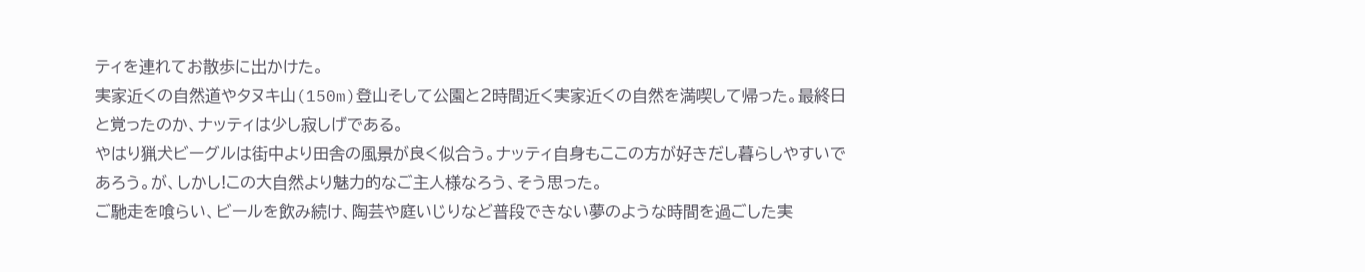ティを連れてお散歩に出かけた。
実家近くの自然道やタヌキ山(150m)登山そして公園と2時間近く実家近くの自然を満喫して帰った。最終日と覚ったのか、ナッティは少し寂しげである。
やはり猟犬ビーグルは街中より田舎の風景が良く似合う。ナッティ自身もここの方が好きだし暮らしやすいであろう。が、しかし!この大自然より魅力的なご主人様なろう、そう思った。
ご馳走を喰らい、ビールを飲み続け、陶芸や庭いじりなど普段できない夢のような時間を過ごした実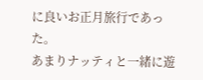に良いお正月旅行であった。
あまりナッティと一緒に遊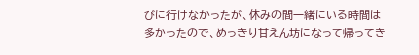びに行けなかったが、休みの間一緒にいる時間は多かったので、めっきり甘えん坊になって帰ってき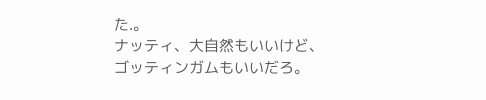た.。
ナッティ、大自然もいいけど、ゴッティンガムもいいだろ。